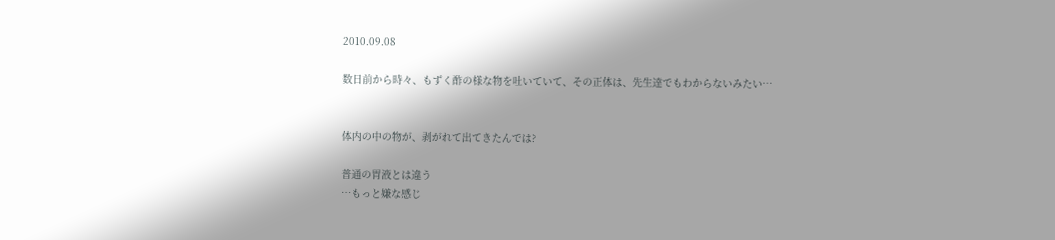2010.09.08

数日前から時々、もずく酢の様な物を吐いていて、その正体は、先生達でもわからないみたい…


体内の中の物が、剥がれて出てきたんでは?

普通の胃液とは違う
…もっと嫌な感じ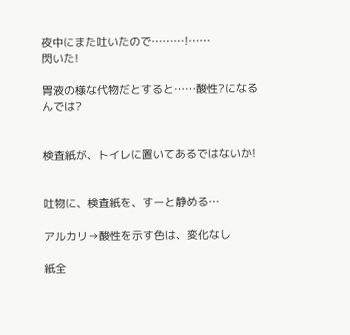夜中にまた吐いたので………!……
閃いた!

胃液の様な代物だとすると……酸性?になるんでは?


検査紙が、トイレに置いてあるではないか!


吐物に、検査紙を、すーと静める…

アルカリ→酸性を示す色は、変化なし

紙全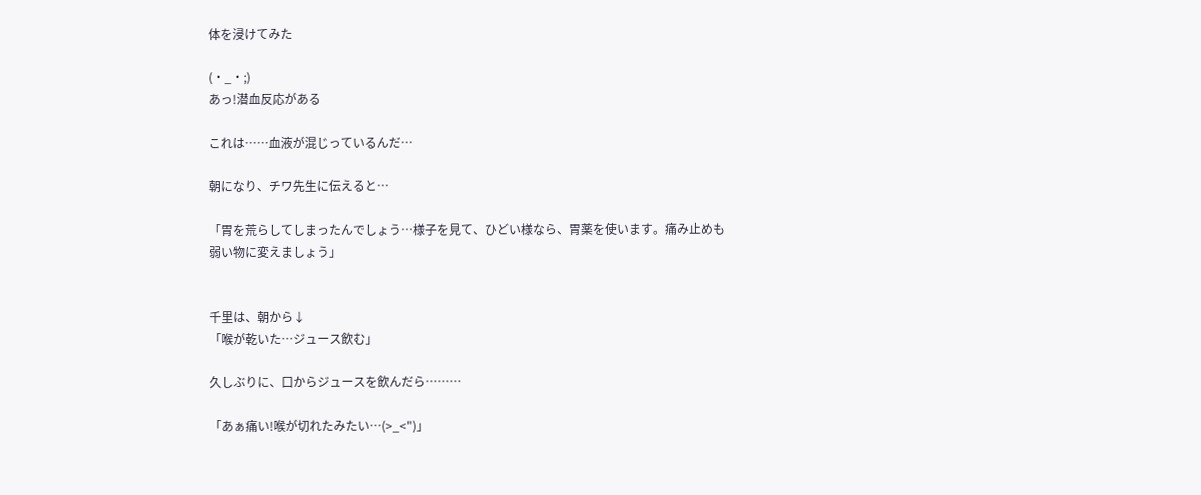体を浸けてみた

(・_・;)
あっ!潜血反応がある

これは……血液が混じっているんだ…

朝になり、チワ先生に伝えると…

「胃を荒らしてしまったんでしょう…様子を見て、ひどい様なら、胃薬を使います。痛み止めも弱い物に変えましょう」


千里は、朝から↓
「喉が乾いた…ジュース飲む」

久しぶりに、口からジュースを飲んだら………

「あぁ痛い!喉が切れたみたい…(>_<")」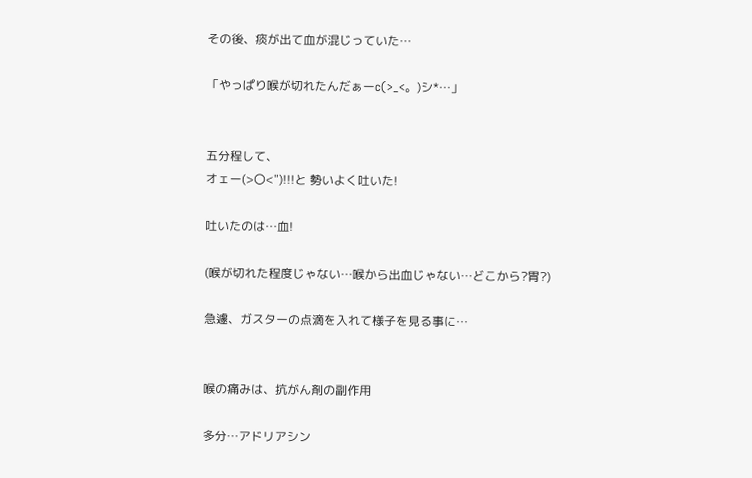その後、痰が出て血が混じっていた…

「やっぱり喉が切れたんだぁーc(>_<。)シ*…」


五分程して、
オェー(>〇<")!!!と 勢いよく吐いた!

吐いたのは…血!

(喉が切れた程度じゃない…喉から出血じゃない…どこから?胃?)

急遽、ガスターの点滴を入れて様子を見る事に…


喉の痛みは、抗がん剤の副作用

多分…アドリアシン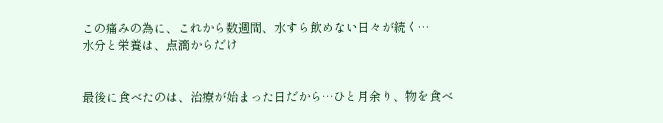この痛みの為に、これから数週間、水すら飲めない日々が続く…
水分と栄養は、点滴からだけ


最後に食べたのは、治療が始まった日だから…ひと月余り、物を食べ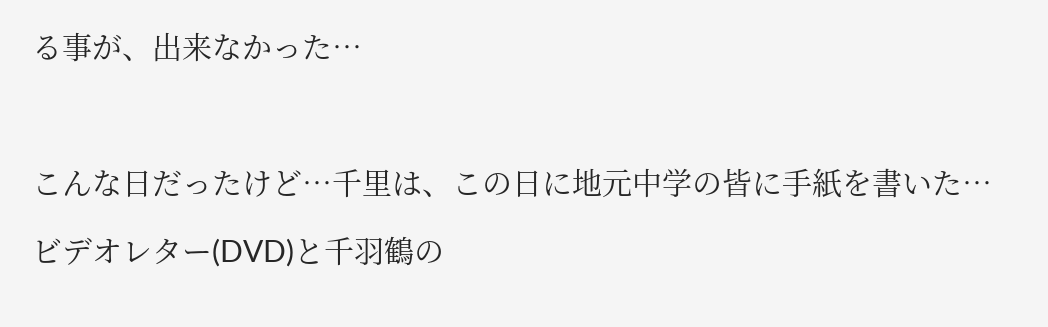る事が、出来なかった…



こんな日だったけど…千里は、この日に地元中学の皆に手紙を書いた…

ビデオレター(DVD)と千羽鶴の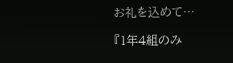お礼を込めて…

『1年4組のみ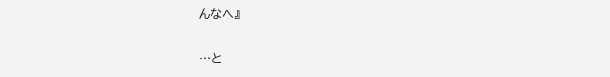んなへ』

…と